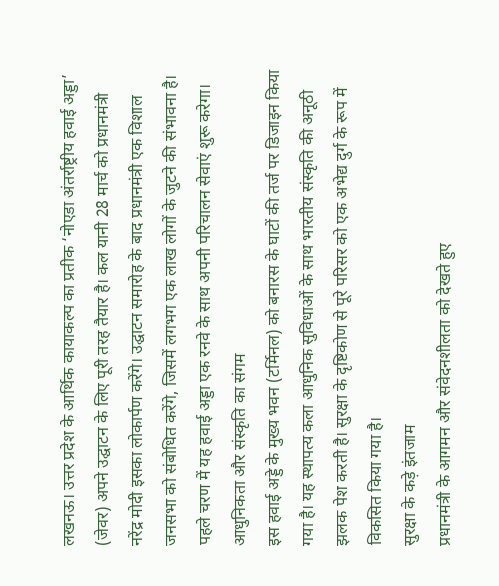लखनऊ। उत्तर प्रदेश के आर्थिक कायाकल्प का प्रतीक ‘नोएडा अंतर्राष्ट्रीय हवाई अड्डा’ (जेवर) अपने उद्घाटन के लिए पूरी तरह तैयार है। कल यानी 28 मार्च को प्रधानमंत्री नरेंद्र मोदी इसका लोकार्पण करेंगे। उद्घाटन समारोह के बाद प्रधानमंत्री एक विशाल जनसभा को संबोधित करेंगे, जिसमें लगभग एक लाख लोगों के जुटने की संभावना है। पहले चरण में यह हवाई अड्डा एक रनवे के साथ अपनी परिचालन सेवाएं शुरू करेगा।
आधुनिकता और संस्कृति का संगम
इस हवाई अड्डे के मुख्य भवन (टर्मिनल) को बनारस के घाटों की तर्ज पर डिजाइन किया गया है। यह स्थापत्य कला आधुनिक सुविधाओं के साथ भारतीय संस्कृति की अनूठी झलक पेश करती है। सुरक्षा के दृष्टिकोण से पूरे परिसर को एक अभेद्य दुर्ग के रूप में विकसित किया गया है।
सुरक्षा के कड़े इंतजाम
प्रधानमंत्री के आगमन और संवेदनशीलता को देखते हुए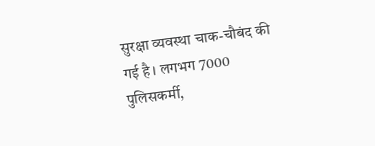सुरक्षा व्यवस्था चाक-चौबंद की गई है। लगभग 7000 पुलिसकर्मी,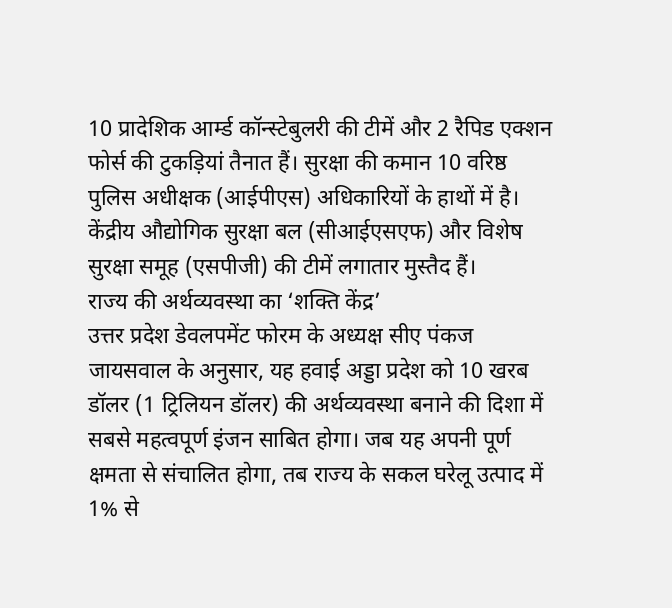10 प्रादेशिक आर्म्ड कॉन्स्टेबुलरी की टीमें और 2 रैपिड एक्शन फोर्स की टुकड़ियां तैनात हैं। सुरक्षा की कमान 10 वरिष्ठ पुलिस अधीक्षक (आईपीएस) अधिकारियों के हाथों में है। केंद्रीय औद्योगिक सुरक्षा बल (सीआईएसएफ) और विशेष सुरक्षा समूह (एसपीजी) की टीमें लगातार मुस्तैद हैं।
राज्य की अर्थव्यवस्था का ‘शक्ति केंद्र’
उत्तर प्रदेश डेवलपमेंट फोरम के अध्यक्ष सीए पंकज जायसवाल के अनुसार, यह हवाई अड्डा प्रदेश को 10 खरब डॉलर (1 ट्रिलियन डॉलर) की अर्थव्यवस्था बनाने की दिशा में सबसे महत्वपूर्ण इंजन साबित होगा। जब यह अपनी पूर्ण क्षमता से संचालित होगा, तब राज्य के सकल घरेलू उत्पाद में 1% से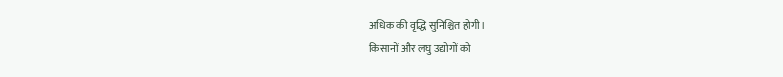अधिक की वृद्धि सुनिश्चित होगी।
किसानों और लघु उद्योगों को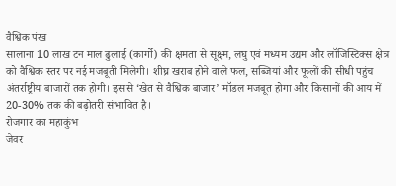वैश्विक पंख
सालाना 10 लाख टन माल ढुलाई (कार्गो) की क्षमता से सूक्ष्म, लघु एवं मध्यम उद्यम और लॉजिस्टिक्स क्षेत्र को वैश्विक स्तर पर नई मजबूती मिलेगी। शीघ्र खराब होने वाले फल, सब्जियां और फूलों की सीधी पहुंच अंतर्राष्ट्रीय बाजारों तक होगी। इससे ‘खेत से वैश्विक बाजार’ मॉडल मजबूत होगा और किसानों की आय में 20-30% तक की बढ़ोतरी संभावित है।
रोजगार का महाकुंभ
जेवर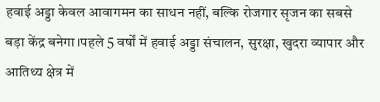हवाई अड्डा केवल आवागमन का साधन नहीं, बल्कि रोजगार सृजन का सबसे बड़ा केंद्र बनेगा।पहले 5 वर्षों में हवाई अड्डा संचालन, सुरक्षा, खुदरा व्यापार और आतिथ्य क्षेत्र में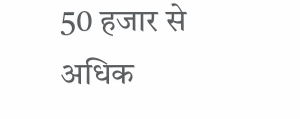50 हजार से अधिक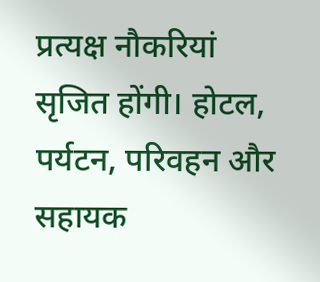प्रत्यक्ष नौकरियां सृजित होंगी। होटल, पर्यटन, परिवहन और सहायक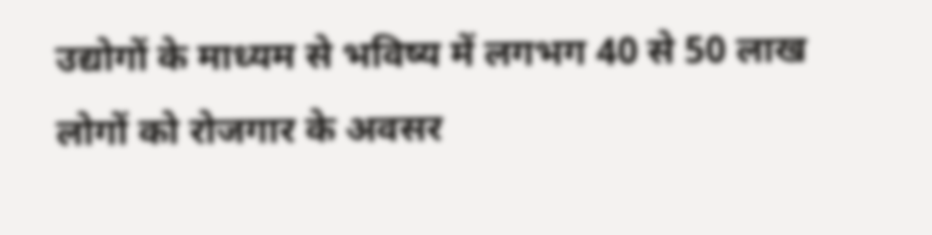उद्योगों के माध्यम से भविष्य में लगभग 40 से 50 लाख लोगों को रोजगार के अवसर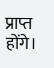प्राप्त होंगे।